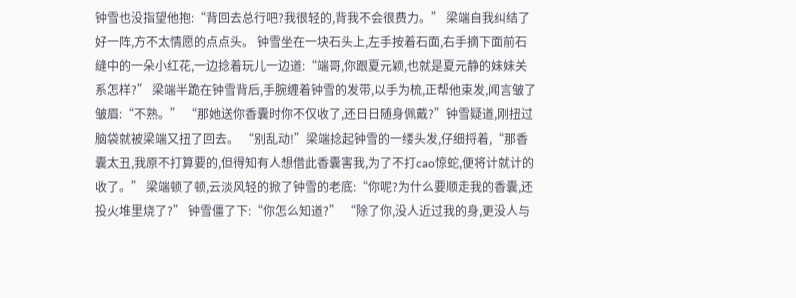钟雪也没指望他抱:“背回去总行吧?我很轻的,背我不会很费力。” 梁端自我纠结了好一阵,方不太情愿的点点头。 钟雪坐在一块石头上,左手按着石面,右手摘下面前石缝中的一朵小红花,一边捻着玩儿一边道:“端哥,你跟夏元颖,也就是夏元静的妹妹关系怎样?” 梁端半跪在钟雪背后,手腕缠着钟雪的发带,以手为梳,正帮他束发,闻言皱了皱眉:“不熟。” “那她送你香囊时你不仅收了,还日日随身佩戴?”钟雪疑道,刚扭过脑袋就被梁端又扭了回去。 “别乱动!”梁端捻起钟雪的一缕头发,仔细捋着,“那香囊太丑,我原不打算要的,但得知有人想借此香囊害我,为了不打cao惊蛇,便将计就计的收了。” 梁端顿了顿,云淡风轻的掀了钟雪的老底:“你呢?为什么要顺走我的香囊,还投火堆里烧了?” 钟雪僵了下:“你怎么知道?” “除了你,没人近过我的身,更没人与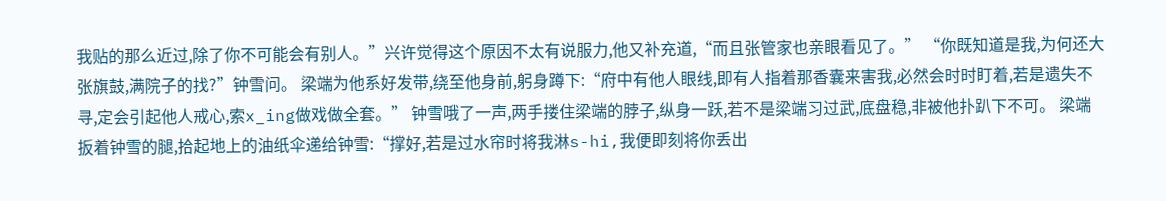我贴的那么近过,除了你不可能会有别人。”兴许觉得这个原因不太有说服力,他又补充道,“而且张管家也亲眼看见了。” “你既知道是我,为何还大张旗鼓,满院子的找?”钟雪问。 梁端为他系好发带,绕至他身前,躬身蹲下:“府中有他人眼线,即有人指着那香囊来害我,必然会时时盯着,若是遗失不寻,定会引起他人戒心,索x_ing做戏做全套。” 钟雪哦了一声,两手搂住梁端的脖子,纵身一跃,若不是梁端习过武,底盘稳,非被他扑趴下不可。 梁端扳着钟雪的腿,拾起地上的油纸伞递给钟雪:“撑好,若是过水帘时将我淋s-hi,我便即刻将你丢出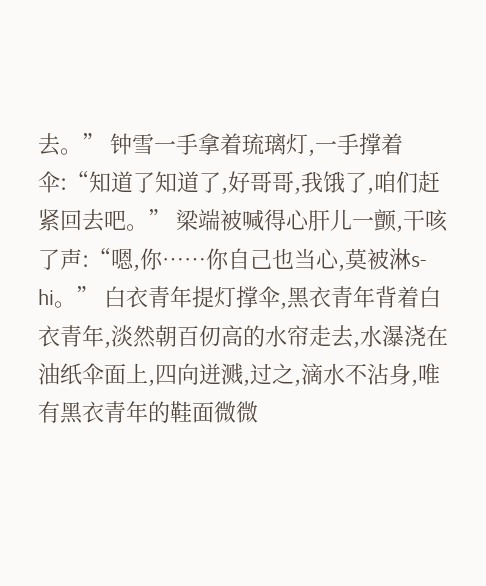去。” 钟雪一手拿着琉璃灯,一手撑着伞:“知道了知道了,好哥哥,我饿了,咱们赶紧回去吧。” 梁端被喊得心肝儿一颤,干咳了声:“嗯,你……你自己也当心,莫被淋s-hi。” 白衣青年提灯撑伞,黑衣青年背着白衣青年,淡然朝百仞高的水帘走去,水瀑浇在油纸伞面上,四向迸溅,过之,滴水不沾身,唯有黑衣青年的鞋面微微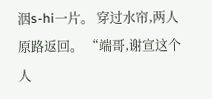洇s-hi一片。 穿过水帘,两人原路返回。 “端哥,谢宣这个人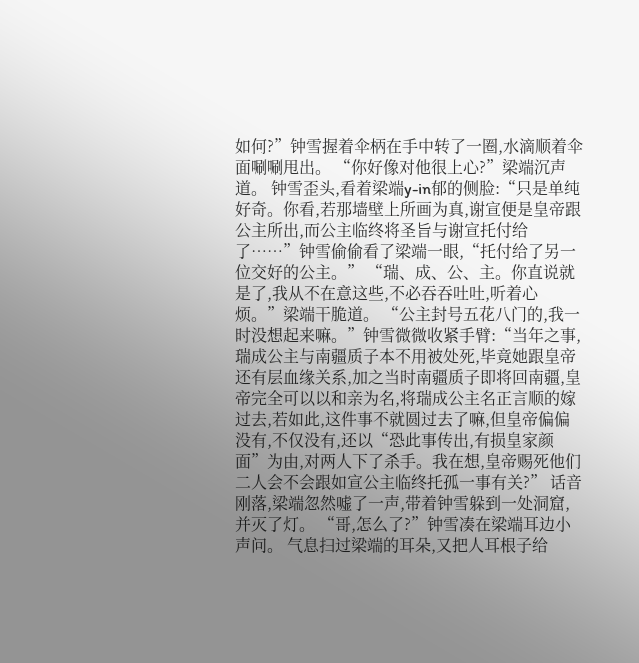如何?”钟雪握着伞柄在手中转了一圈,水滴顺着伞面唰唰甩出。 “你好像对他很上心?”梁端沉声道。 钟雪歪头,看着梁端y-in郁的侧脸:“只是单纯好奇。你看,若那墙壁上所画为真,谢宣便是皇帝跟公主所出,而公主临终将圣旨与谢宣托付给了……”钟雪偷偷看了梁端一眼,“托付给了另一位交好的公主。” “瑞、成、公、主。你直说就是了,我从不在意这些,不必吞吞吐吐,听着心烦。”梁端干脆道。 “公主封号五花八门的,我一时没想起来嘛。”钟雪微微收紧手臂:“当年之事,瑞成公主与南疆质子本不用被处死,毕竟她跟皇帝还有层血缘关系,加之当时南疆质子即将回南疆,皇帝完全可以以和亲为名,将瑞成公主名正言顺的嫁过去,若如此,这件事不就圆过去了嘛,但皇帝偏偏没有,不仅没有,还以“恐此事传出,有损皇家颜面”为由,对两人下了杀手。我在想,皇帝赐死他们二人会不会跟如宣公主临终托孤一事有关?” 话音刚落,梁端忽然嘘了一声,带着钟雪躲到一处洞窟,并灭了灯。 “哥,怎么了?”钟雪凑在梁端耳边小声问。 气息扫过梁端的耳朵,又把人耳根子给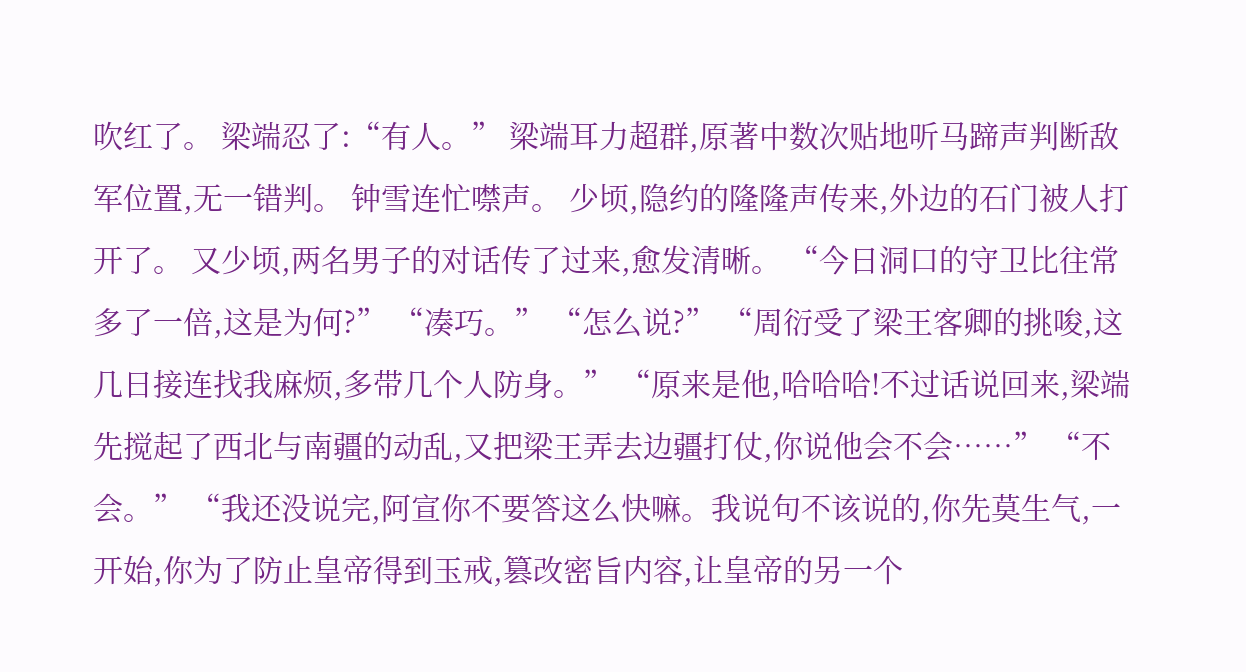吹红了。 梁端忍了:“有人。” 梁端耳力超群,原著中数次贴地听马蹄声判断敌军位置,无一错判。 钟雪连忙噤声。 少顷,隐约的隆隆声传来,外边的石门被人打开了。 又少顷,两名男子的对话传了过来,愈发清晰。 “今日洞口的守卫比往常多了一倍,这是为何?” “凑巧。” “怎么说?” “周衍受了梁王客卿的挑唆,这几日接连找我麻烦,多带几个人防身。” “原来是他,哈哈哈!不过话说回来,梁端先搅起了西北与南疆的动乱,又把梁王弄去边疆打仗,你说他会不会……” “不会。” “我还没说完,阿宣你不要答这么快嘛。我说句不该说的,你先莫生气,一开始,你为了防止皇帝得到玉戒,篡改密旨内容,让皇帝的另一个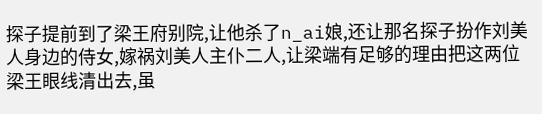探子提前到了梁王府别院,让他杀了n_ai娘,还让那名探子扮作刘美人身边的侍女,嫁祸刘美人主仆二人,让梁端有足够的理由把这两位梁王眼线清出去,虽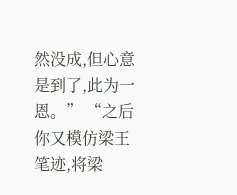然没成,但心意是到了,此为一恩。” “之后你又模仿梁王笔迹,将梁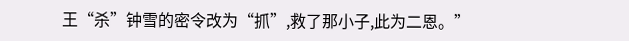王“杀”钟雪的密令改为“抓”,救了那小子,此为二恩。”